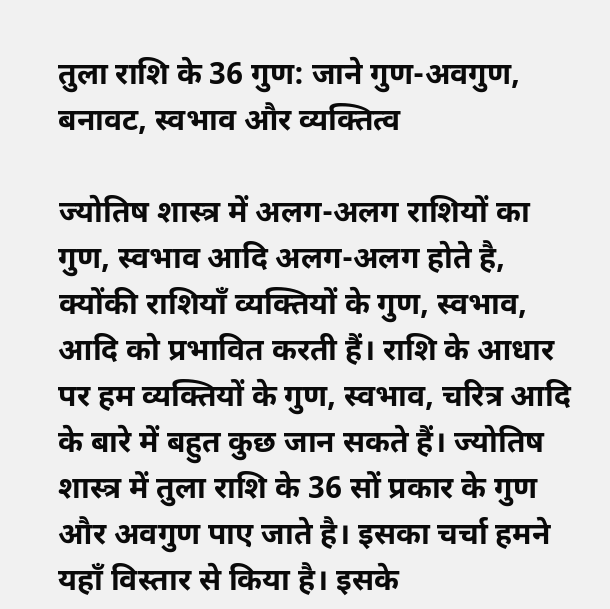तुला राशि के 36 गुण: जाने गुण-अवगुण, बनावट, स्वभाव और व्यक्तित्व

ज्योतिष शास्त्र में अलग-अलग राशियों का गुण, स्वभाव आदि अलग-अलग होते है, क्योंकी राशियाँ व्यक्तियों के गुण, स्वभाव, आदि को प्रभावित करती हैं। राशि के आधार पर हम व्यक्तियों के गुण, स्वभाव, चरित्र आदि के बारे में बहुत कुछ जान सकते हैं। ज्योतिष शास्त्र में तुला राशि के 36 सों प्रकार के गुण और अवगुण पाए जाते है। इसका चर्चा हमने यहाँ विस्तार से किया है। इसके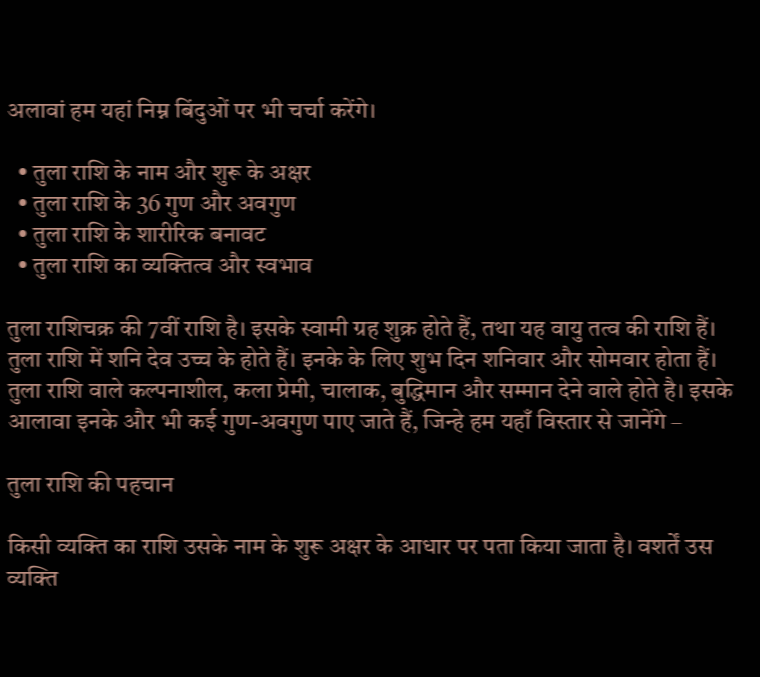अलावां हम यहां निम्न बिंदुओं पर भी चर्चा करेंगे।

  • तुला राशि के नाम और शुरू के अक्षर
  • तुला राशि के 36 गुण और अवगुण
  • तुला राशि के शारीरिक बनावट
  • तुला राशि का व्यक्तित्व और स्वभाव

तुला राशिचक्र की 7वीं राशि है। इसके स्वामी ग्रह शुक्र होते हैं, तथा यह वायु तत्व की राशि हैं। तुला राशि में शनि देव उच्च के होते हैं। इनके के लिए शुभ दिन शनिवार और सोमवार होता हैं। तुला राशि वाले कल्पनाशील, कला प्रेमी, चालाक, बुद्धिमान और सम्मान देने वाले होते है। इसके आलावा इनके और भी कई गुण-अवगुण पाए जाते हैं, जिन्हे हम यहाँ विस्तार से जानेंगे –

तुला राशि की पहचान

किसी व्यक्ति का राशि उसके नाम के शुरू अक्षर के आधार पर पता किया जाता है। वशर्तें उस व्यक्ति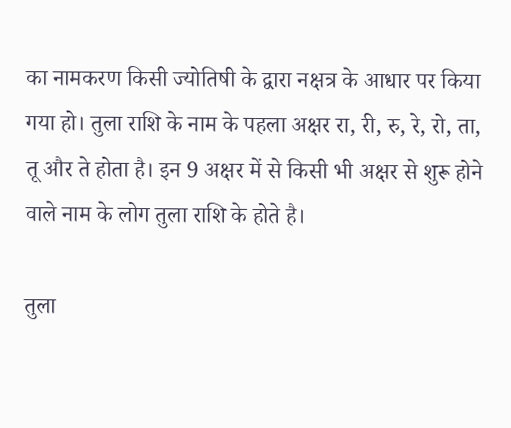का नामकरण किसी ज्योतिषी के द्वारा नक्षत्र के आधार पर किया गया हो। तुला राशि के नाम के पहला अक्षर रा, री, रु, रे, रो, ता, तू और ते होता है। इन 9 अक्षर में से किसी भी अक्षर से शुरू होने वाले नाम के लोग तुला राशि के होते है।

तुला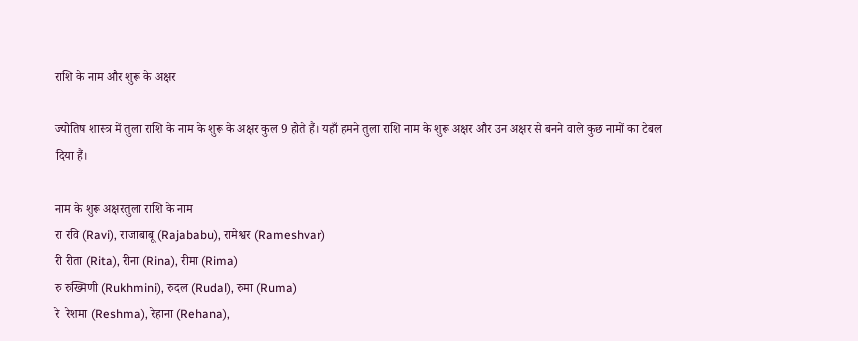राशि के नाम और शुरू के अक्षर

ज्योतिष शास्त्र में तुला राशि के नाम के शुरू के अक्षर कुल 9 होते हैं। यहाँ हमने तुला राशि नाम के शुरू अक्षर और उन अक्षर से बनने वाले कुछ नामों का टेबल दिया हैं।

नाम के शुरू अक्षरतुला राशि के नाम
रा रवि (Ravi), राजाबाबू (Rajababu), रामेश्वर (Rameshvar)
री रीता (Rita), रीना (Rina), रीमा (Rima)
रु रुख्मिणी (Rukhmini), रुदल (Rudal), रुमा (Ruma)
रे  रेशमा (Reshma), रेहाना (Rehana),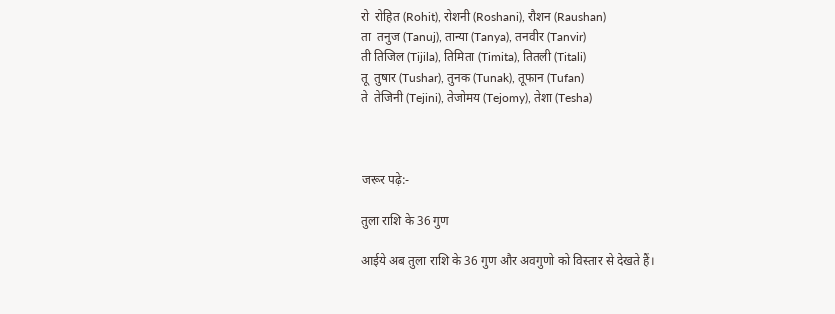रो  रोहित (Rohit), रोशनी (Roshani), रौशन (Raushan)
ता  तनुज (Tanuj), तान्या (Tanya), तनवीर (Tanvir)
ती तिजिल (Tijila), तिमिता (Timita), तितली (Titali)
तू  तुषार (Tushar), तुनक (Tunak), तूफान (Tufan)
ते  तेजिनी (Tejini), तेजोमय (Tejomy), तेशा (Tesha)



जरूर पढ़े:-

तुला राशि के 36 गुण

आईये अब तुला राशि के 36 गुण और अवगुणो को विस्तार से देखते हैं।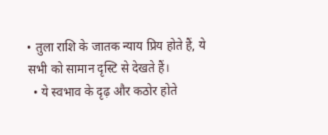• तुला राशि के जातक न्याय प्रिय होते हैं, ये सभी को सामान दृस्टि से देखते हैं।
  • ये स्वभाव के दृढ़ और कठोर होते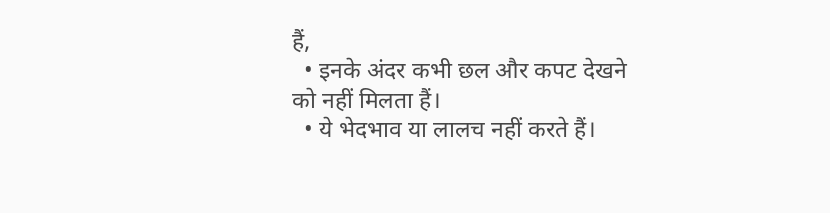हैं,
  • इनके अंदर कभी छल और कपट देखने को नहीं मिलता हैं।
  • ये भेदभाव या लालच नहीं करते हैं।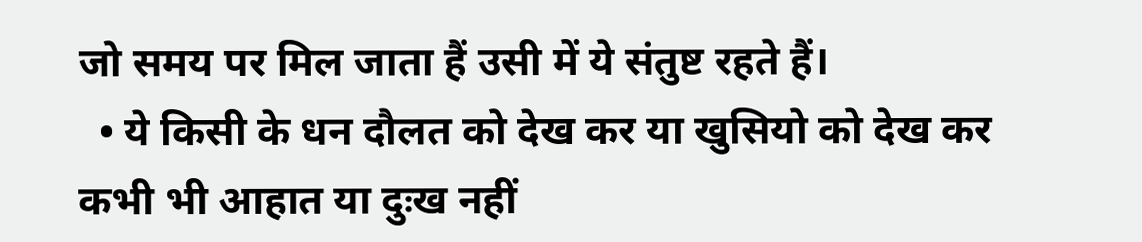जो समय पर मिल जाता हैं उसी में ये संतुष्ट रहते हैं।
  • ये किसी के धन दौलत को देख कर या खुसियो को देख कर कभी भी आहात या दुःख नहीं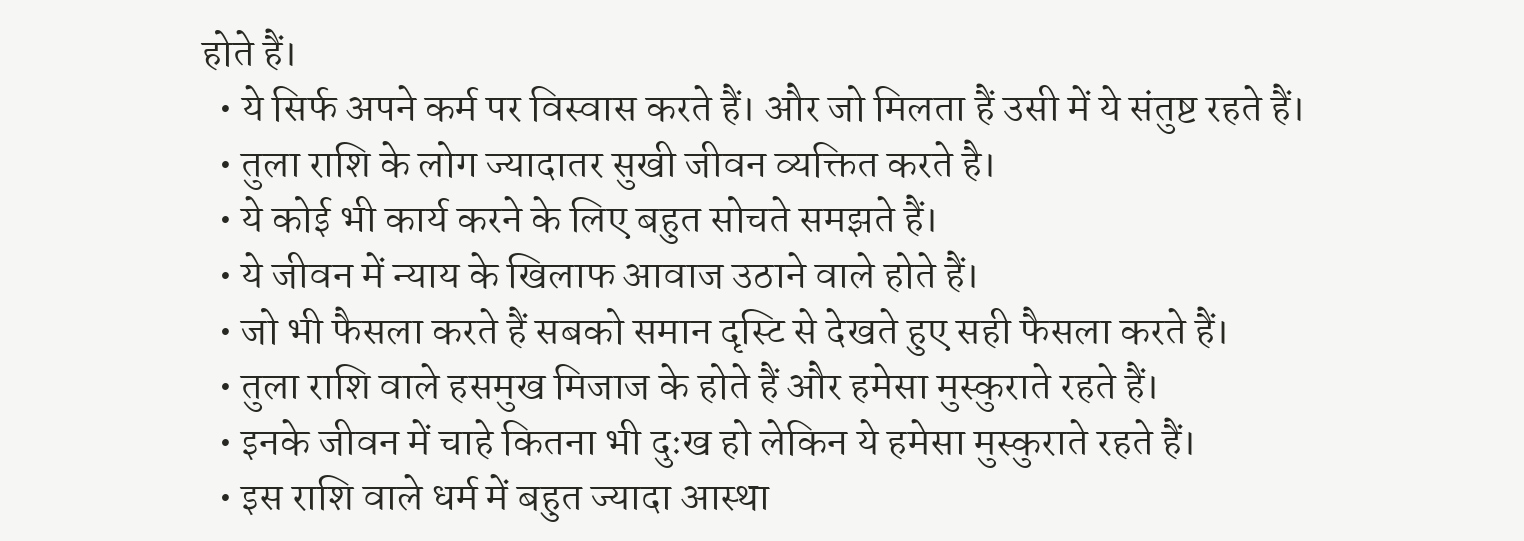होते हैं।
  • ये सिर्फ अपने कर्म पर विस्वास करते हैं। और जो मिलता हैं उसी में ये संतुष्ट रहते हैं।
  • तुला राशि के लोग ज्यादातर सुखी जीवन व्यक्तित करते है।
  • ये कोई भी कार्य करने के लिए बहुत सोचते समझते हैं।
  • ये जीवन में न्याय के खिलाफ आवाज उठाने वाले होते हैं।
  • जो भी फैसला करते हैं सबको समान दृस्टि से देखते हुए सही फैसला करते हैं।
  • तुला राशि वाले हसमुख मिजाज के होते हैं और हमेसा मुस्कुराते रहते हैं।
  • इनके जीवन में चाहे कितना भी दुःख हो लेकिन ये हमेसा मुस्कुराते रहते हैं।
  • इस राशि वाले धर्म में बहुत ज्यादा आस्था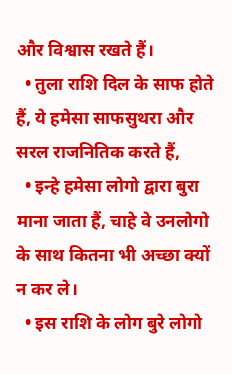और विश्वास रखते हैं।
  • तुला राशि दिल के साफ होते हैं, ये हमेसा साफसुथरा और सरल राजनितिक करते हैं,
  • इन्हे हमेसा लोगो द्वारा बुरा माना जाता हैं, चाहे वे उनलोगो के साथ कितना भी अच्छा क्यों न कर ले।
  • इस राशि के लोग बुरे लोगो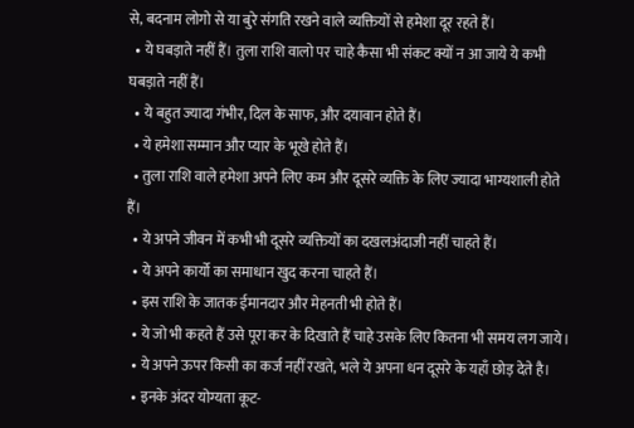से, बदनाम लोगो से या बुरे संगति रखने वाले व्यक्तियों से हमेशा दूर रहते हैं।
  • ये घबड़ाते नहीं हैं। तुला राशि वालो पर चाहे कैसा भी संकट क्यों न आ जाये ये कभी घबड़ाते नहीं हैं।
  • ये बहुत ज्यादा गंभीर, दिल के साफ, और दयावान होते हैं।
  • ये हमेशा सम्मान और प्यार के भूखे होते हैं।
  • तुला राशि वाले हमेशा अपने लिए कम और दूसरे व्यक्ति के लिए ज्यादा भाग्यशाली होते हैं।
  • ये अपने जीवन में कभी भी दूसरे व्यक्तियों का दखलअंदाजी नहीं चाहते हैं।
  • ये अपने कार्यो का समाधान खुद करना चाहते हैं।
  • इस राशि के जातक ईमानदार और मेहनती भी होते हैं।
  • ये जो भी कहते हैं उसे पूरा कर के दिखाते हैं चाहे उसके लिए कितना भी समय लग जाये।
  • ये अपने ऊपर किसी का कर्ज नहीं रखते, भले ये अपना धन दूसरे के यहाँ छोड़ देते है।
  • इनके अंदर योग्यता कूट-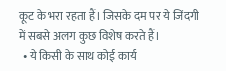कूट के भरा रहता हैं। जिसके दम पर ये जिंदगी में सबसे अलग कुछ विशेष करते हैं।
  • ये किसी के साथ कोई कार्य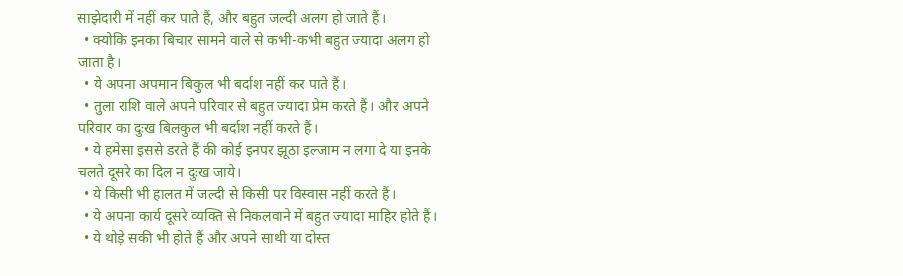साझेदारी में नहीं कर पाते हैं, और बहुत जल्दी अलग हो जाते हैं।
  • क्योकि इनका बिचार सामने वाले से कभी-कभी बहुत ज्यादा अलग हो जाता है।
  • ये अपना अपमान बिकुल भी बर्दाश नहीं कर पाते हैं।
  • तुला राशि वाले अपने परिवार से बहुत ज्यादा प्रेम करते हैं। और अपने परिवार का दुःख बिलकुल भी बर्दाश नहीं करते हैं।
  • ये हमेसा इससे डरते हैं की कोई इनपर झूठा इल्जाम न लगा दे या इनके चलते दूसरे का दिल न दुःख जाये।
  • ये किसी भी हालत में जल्दी से किसी पर विस्वास नहीं करते हैं।
  • ये अपना कार्य दूसरे व्यक्ति से निकलवाने में बहुत ज्यादा माहिर होते हैं।
  • ये थोड़े सकी भी होते हैं और अपने साथी या दोस्त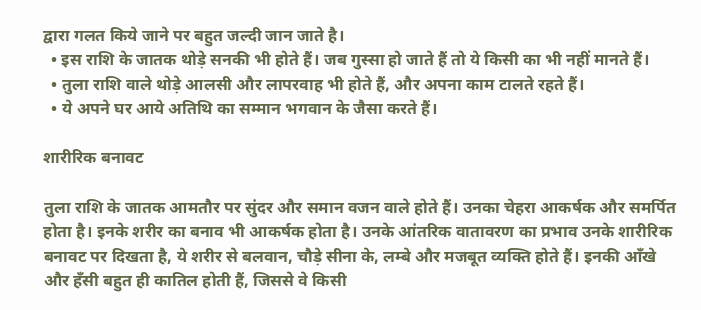द्वारा गलत किये जाने पर बहुत जल्दी जान जाते है।
  • इस राशि के जातक थोड़े सनकी भी होते हैं। जब गुस्सा हो जाते हैं तो ये किसी का भी नहीं मानते हैं।
  • तुला राशि वाले थोड़े आलसी और लापरवाह भी होते हैं, और अपना काम टालते रहते हैं।
  • ये अपने घर आये अतिथि का सम्मान भगवान के जैसा करते हैं।

शारीरिक बनावट

तुला राशि के जातक आमतौर पर सुंदर और समान वजन वाले होते हैं। उनका चेहरा आकर्षक और समर्पित होता है। इनके शरीर का बनाव भी आकर्षक होता है। उनके आंतरिक वातावरण का प्रभाव उनके शारीरिक बनावट पर दिखता है, ये शरीर से बलवान, चौड़े सीना के, लम्बे और मजबूत व्यक्ति होते हैं। इनकी आँखे और हँसी बहुत ही कातिल होती हैं, जिससे वे किसी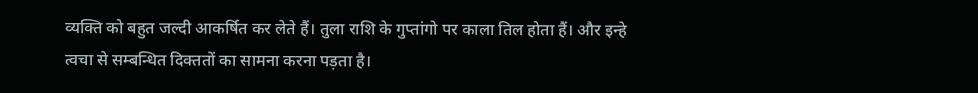व्यक्ति को बहुत जल्दी आकर्षित कर लेते हैं। तुला राशि के गुप्तांगो पर काला तिल होता हैं। और इन्हे त्वचा से सम्बन्धित दिक्ततों का सामना करना पड़ता है।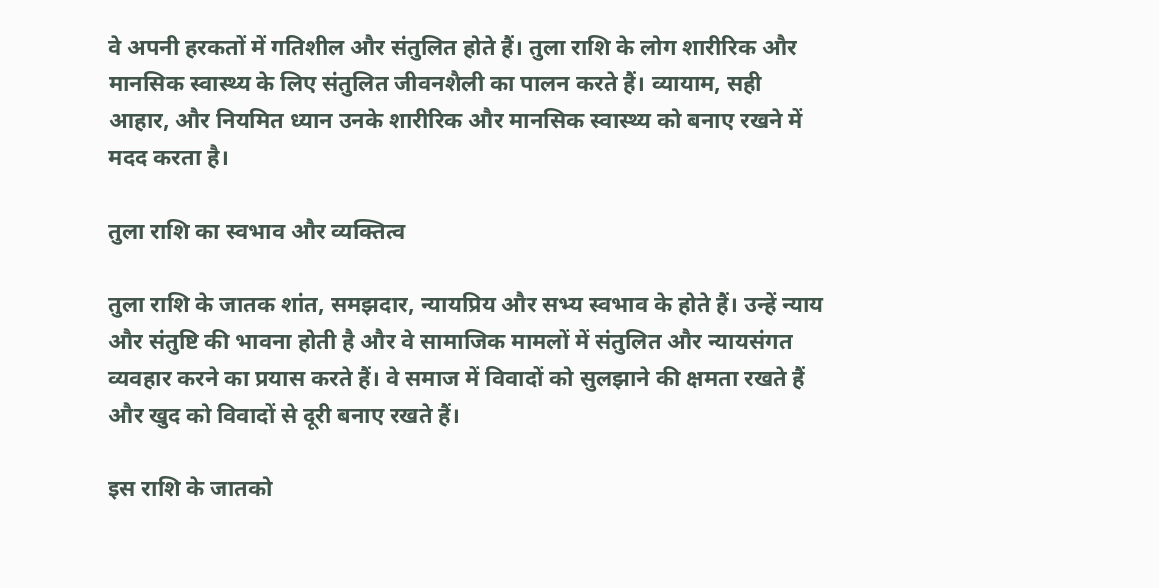वे अपनी हरकतों में गतिशील और संतुलित होते हैं। तुला राशि के लोग शारीरिक और मानसिक स्वास्थ्य के लिए संतुलित जीवनशैली का पालन करते हैं। व्यायाम, सही आहार, और नियमित ध्यान उनके शारीरिक और मानसिक स्वास्थ्य को बनाए रखने में मदद करता है।

तुला राशि का स्वभाव और व्यक्तित्व

तुला राशि के जातक शांत, समझदार, न्यायप्रिय और सभ्य स्वभाव के होते हैं। उन्हें न्याय और संतुष्टि की भावना होती है और वे सामाजिक मामलों में संतुलित और न्यायसंगत व्यवहार करने का प्रयास करते हैं। वे समाज में विवादों को सुलझाने की क्षमता रखते हैं और खुद को विवादों से दूरी बनाए रखते हैं।

इस राशि के जातको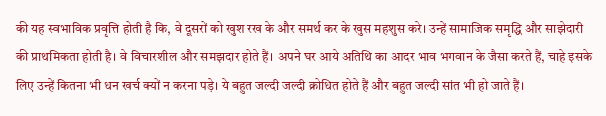की यह स्वभाविक प्रवृत्ति होती है कि, वे दूसरों को खुश रख के और समर्थ कर के खुस महशुस करे। उन्हें सामाजिक समृद्धि और साझेदारी की प्राथमिकता होती है। वे विचारशील और समझदार होते हैं। अपने घर आये अतिथि का आदर भाव भगवान के जैसा करते हैं, चाहे इसके लिए उन्हें कितना भी धन खर्च क्यों न करना पड़े। ये बहुत जल्दी जल्दी क्रोधित होते हैं और बहुत जल्दी सांत भी हो जाते हैं।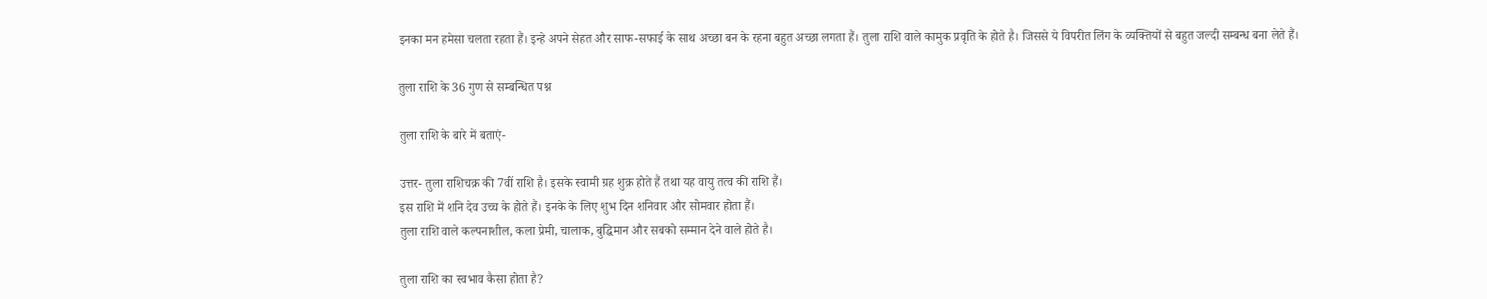इनका मन हमेसा चलता रहता हैं। इन्हे अपने सेहत और साफ-सफाई के साथ अच्छा बन के रहना बहुत अच्छा लगता हैं। तुला राशि वाले कामुक प्रवृति के होते है। जिससे ये विपरीत लिंग के व्यक्तियों से बहुत जल्दी सम्बन्ध बना लेते हैं।

तुला राशि के 36 गुण से सम्बन्धित पश्न

तुला राशि के बारे में बताएं-

उत्तर- तुला राशिचक्र की 7वीं राशि है। इसके स्वामी ग्रह शुक्र होते हैं तथा यह वायु तत्व की राशि हैं।
इस राशि में शनि देव उच्च के होते हैं। इनके के लिए शुभ दिन शनिवार और सोमवार होता हैं।
तुला राशि वाले कल्पनाशील, कला प्रेमी, चालाक, बुद्धिमान और सबको सम्मान देने वाले होते है।

तुला राशि का स्वभाव कैसा होता है?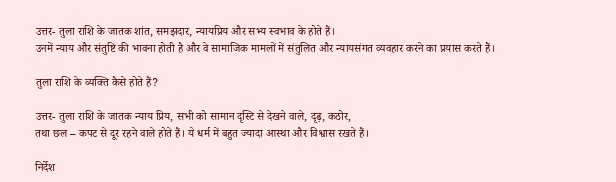उत्तर- तुला राशि के जातक शांत, समझदार, न्यायप्रिय और सभ्य स्वभाव के होते हैं।
उनमें न्याय और संतुष्टि की भावना होती है और वे सामाजिक मामलों में संतुलित और न्यायसंगत व्यवहार करने का प्रयास करते हैं।

तुला राशि के व्यक्ति कैसे होते हैं?

उत्तर- तुला राशि के जातक न्याय प्रिय, सभी को सामान दृस्टि से देखने वाले, दृढ़, कठोर,
तथा छल – कपट से दूर रहने वाले होते हैं। ये धर्म में बहुत ज्यादा आस्था और विश्वास रखते हैं।

निर्देश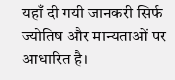यहाँ दी गयी जानकरी सिर्फ ज्योतिष और मान्यताओं पर आधारित है।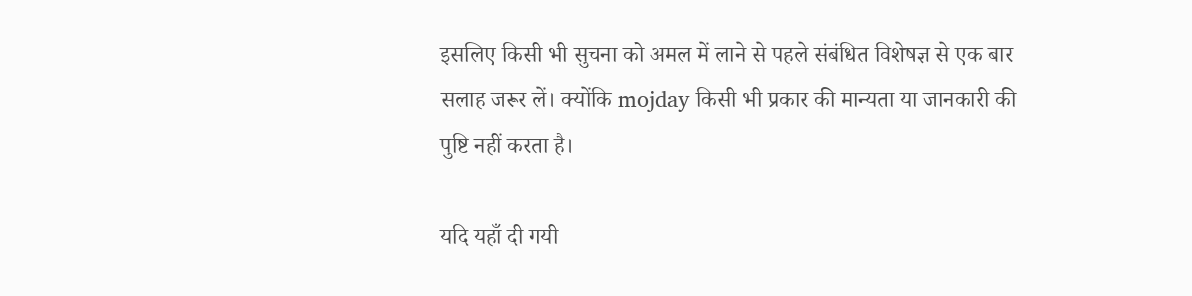इसलिए किसी भी सुचना को अमल में लाने से पहले संबंधित विशेषज्ञ से एक बार सलाह जरूर लें। क्योंकि mojday किसी भी प्रकार की मान्यता या जानकारी की पुष्टि नहीं करता है।

यदि यहाँ दी गयी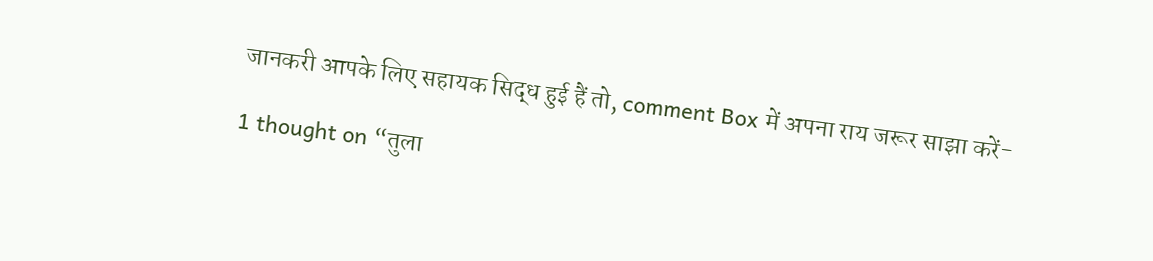जानकरी आपके लिए सहायक सिद्ध हुई हैं तो, comment Box में अपना राय जरूर साझा करें-

1 thought on “तुला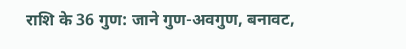राशि के 36 गुण: जाने गुण-अवगुण, बनावट,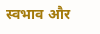स्वभाव और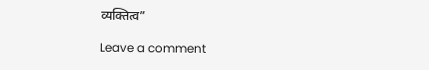व्यक्तित्व”

Leave a comment